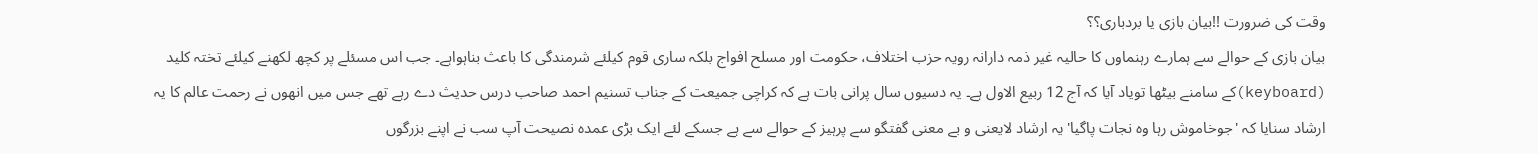وقت کی ضرورت !!بیان بازی یا بردباری؟؟
بیان بازی کے حوالے سے ہمارے رہنماوں کا حالیہ غیر ذمہ دارانہ رویہ حزب اختلاف، حکومت اور مسلح افواج بلکہ ساری قوم کیلئے شرمندگی کا باعث بناہواہے۔ جب اس مسئلے پر کچھ لکھنے کیلئے تختہ کلید (keyboard)کے سامنے بیٹھا تویاد آیا کہ آج 12 ربیع الاول ہے۔ یہ دسیوں سال پرانی بات ہے کہ کراچی جمیعت کے جناب تسنیم احمد صاحب درس حدیث دے رہے تھے جس میں انھوں نے رحمت عالم کا یہ ارشاد سنایا کہ 'جوخاموش رہا وہ نجات پاگیا' یہ ارشاد لایعنی و بے معنی گفتگو سے پرہیز کے حوالے سے ہے جسکے لئے ایک بڑی عمدہ نصیحت آپ سب نے اپنے بزرگوں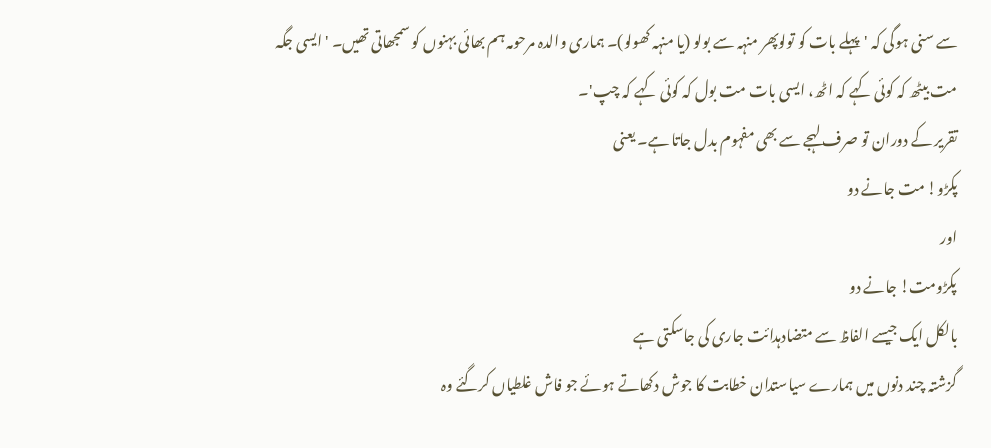سے سنی ہوگی کہ 'پہلے بات کو تولوپھر منہہ سے بولو (یا منہہ کھولو)۔ ہماری والدہ مرحومہ ہم بھائی بہنوں کو سمجھاتی تھیں۔ 'ایسی جگہ مت بیٹھ کہ کوئی کہے کہ اٹھ، ایسی بات مت بول کہ کوئی کہے کہ چپ'۔
تقریر کے دوران تو صرف لہجے سے بھی مفہوم بدل جاتا ہے۔ یعنی
پکڑو! مت جانے دو
اور
پکڑومت! جانے دو
بالکل ایک جیسے الفاظ سے متضادہدائت جاری کی جاسکتی ہے
گزشتہ چند دنوں میں ہمارے سیاستدان خطابت کا جوش دکھاتے ہوئے جو فاش غلطیاں کرگئے وہ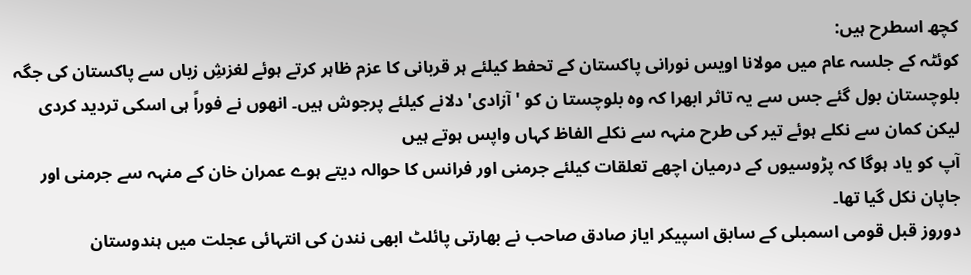کچھ اسطرح ہیں:
کوئٹہ کے جلسہ عام میں مولانا اویس نورانی پاکستان کے تحفط کیلئے ہر قربانی کا عزم ظاہر کرتے ہوئے لغزشِ زباں سے پاکستان کی جگہ بلوچستان بول گئے جس سے یہ تاثر ابھرا کہ وہ بلوچستا ن کو 'آزادی' دلانے کیلئے پرجوش ہیں۔ انھوں نے فوراً ہی اسکی تردید کردی لیکن کمان سے نکلے ہوئے تیر کی طرح منہہ سے نکلے الفاظ کہاں واپس ہوتے ہیں
آپ کو یاد ہوگا کہ پڑوسیوں کے درمیان اچھے تعلقات کیلئے جرمنی اور فرانس کا حوالہ دیتے ہوے عمران خان کے منہہ سے جرمنی اور جاپان نکل گیا تھا۔
دوروز قبل قومی اسمبلی کے سابق اسپیکر ایاز صادق صاحب نے بھارتی پائلٹ ابھی نندن کی انتہائی عجلت میں ہندوستان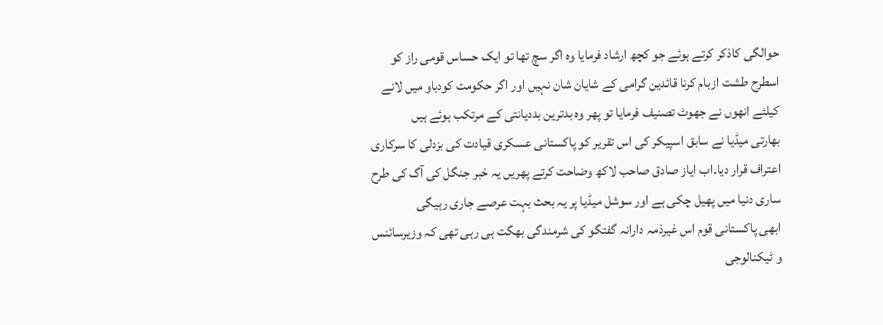حوالگی کاذکر کرتے ہوئے جو کچھ ارشاد فرمایا وہ اگر سچ تھا تو ایک حساس قومی راز کو اسطرح طشت ازبام کرنا قائدین گرامی کے شایان شان نہیں اور اگر حکومت کودباو میں لانے کیلئے انھوں نے جھوٹ تصنیف فرمایا تو پھر وہ بدترین بددیانتی کے مرتکب ہوئے ہیں
بھارتی میڈیا نے سابق اسپیکر کی اس تقریر کو پاکستانی عسکری قیادت کی بزدلی کا سرکاری اعتراف قرار دیا۔اب ایاز صادق صاحب لاکھ وضاحت کرتے پھریں یہ خبر جنگل کی آگ کی طرح ساری دنیا میں پھیل چکی ہے اور سوشل میڈیا پر یہ بحث بہت عرصے جاری رہیگی
ابھی پاکستانی قوم اس غیرذمہ دارانہ گفتگو کی شرمندگی بھگت ہی رہی تھی کہ وزیرسائنس و ٹیکنالوجی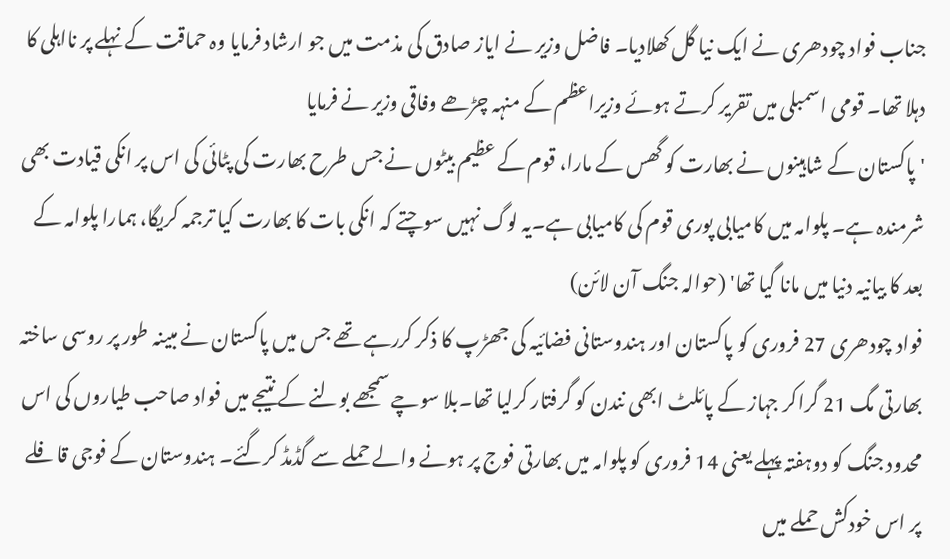جناب فواد چودھری نے ایک نیا گل کھلادیا۔ فاضل وزیر نے ایاز صادق کی مذمت میں جو ارشاد فرمایا وہ حماقت کے نہلے پر نااہلی کا دہلا تھا۔ قومی اسمبلی میں تقریر کرتے ہوئے وزیراعظم کے منہہ چڑھے وفاقی وزیر نے فرمایا
'پاکستان کے شاہینوں نے بھارت کو گھس کے مارا، قوم کے عظیم بیٹوں نے جس طرح بھارت کی پٹائی کی اس پر انکی قیادت بھی شرمندہ ہے۔ پلوامہ میں کامیابی پوری قوم کی کامیابی ہے۔یہ لوگ نہیں سوچتے کہ انکی بات کا بھارت کیا ترجمہ کریگا، ہمارا پلوامہ کے بعد کا بیانیہ دنیا میں مانا گیا تھا' (حوالہ جنگ آن لائن)
فواد چودھری 27 فروری کو پاکستان اور ہندوستانی فضائیہ کی جھڑپ کا ذکر کررہے تھے جس میں پاکستان نے مبینہ طور پر روسی ساختہ بھارتی مگ 21 گراکر جہاز کے پائلٹ ابھی نندن کو گرفتار کرلیا تھا۔بلا سوچے سمجھے بولنے کے نتیجے میں فواد صاحب طیاروں کی اس محدود جنگ کو دوہفتہ پہلے یعنی 14 فروری کو پلوامہ میں بھارتی فوج پر ہونے والے حملے سے گڈمڈ کرگئے۔ ہندوستان کے فوجی قافلے پر اس خودکش حملے میں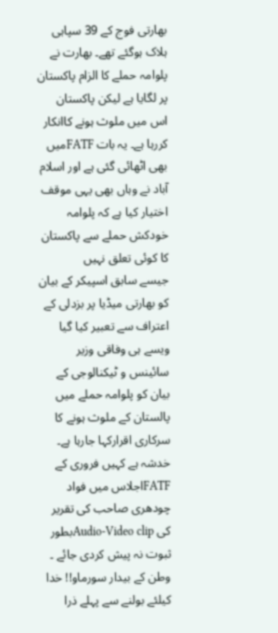بھارتی فوج کے 39 سپاہی ہلاک ہوگئے تھے۔ بھارت نے پلوامہ حملے کا الزام پاکستان پر لگایا ہے لیکن پاکستان اس میں ملوث ہونے کاانکار کررہا ہے۔ یہ بات FATFمیں بھی اٹھائی گئی ہے اور اسلام آباد نے وہاں بھی یہی موقف اختیار کیا ہے کہ پلوامہ خودکش حملے سے پاکستان کا کوئی تعلق نہیں
جیسے سابق اسپیکر کے بیان کو بھارتی میڈیا پر بزدلی کے اعتراف سے تعبیر کیا گیا ویسے ہی وفاقی وزیر سائینس و ٹیکنالوجی کے بیان کو پلوامہ حملے میں پالستان کے ملوث ہونے کا سرکاری اقرارکہا جارہا ہے۔ خدشہ ہے کہیں فروری کے FATFاجلاس میں فواد چودھری صاحب کی تقریر کی Audio-Video clipبطور ثبوت نہ پیش کردی جائے ۔
وطن کے بیدار سورماو!! خدا کیلئے بولنے سے پہلے ذرا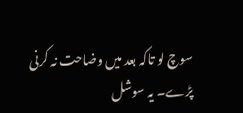سوچ لو تاکہ بعد میں وضاحت نہ کرنی پڑے۔ یہ سوشل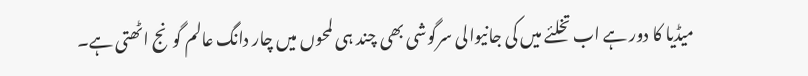میڈیا کا دور ہے اب تخلئے میں کی جانیوالی سرگوشی بھی چند ہی لمحوں میں چار دانگ عالم گونج اٹھتی ہے۔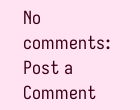No comments:
Post a Comment